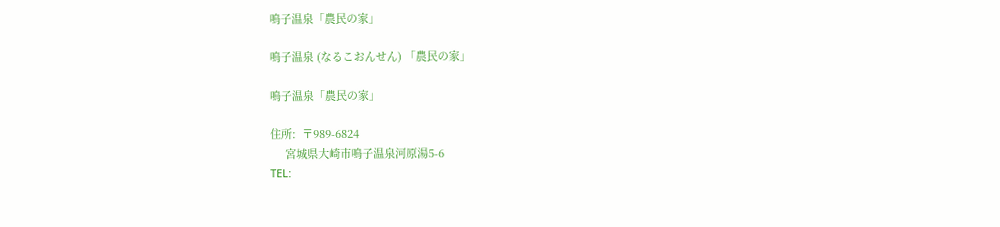鳴子温泉「農民の家」

鳴子温泉 (なるこおんせん) 「農民の家」

鳴子温泉「農民の家」

住所:  〒989-6824
     宮城県大崎市鳴子温泉河原湯5-6
TEL: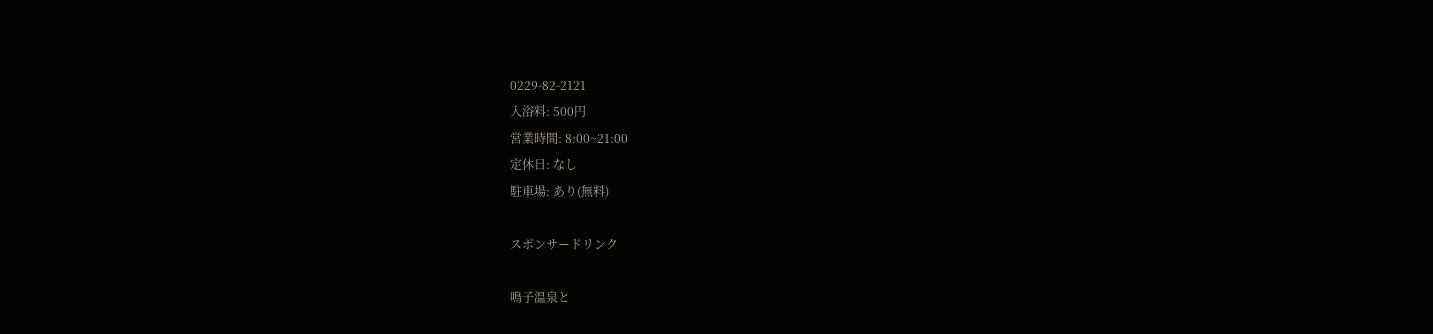0229-82-2121
入浴料: 500円
営業時間: 8:00~21:00
定休日: なし
駐車場: あり(無料)

スポンサードリンク

鳴子温泉と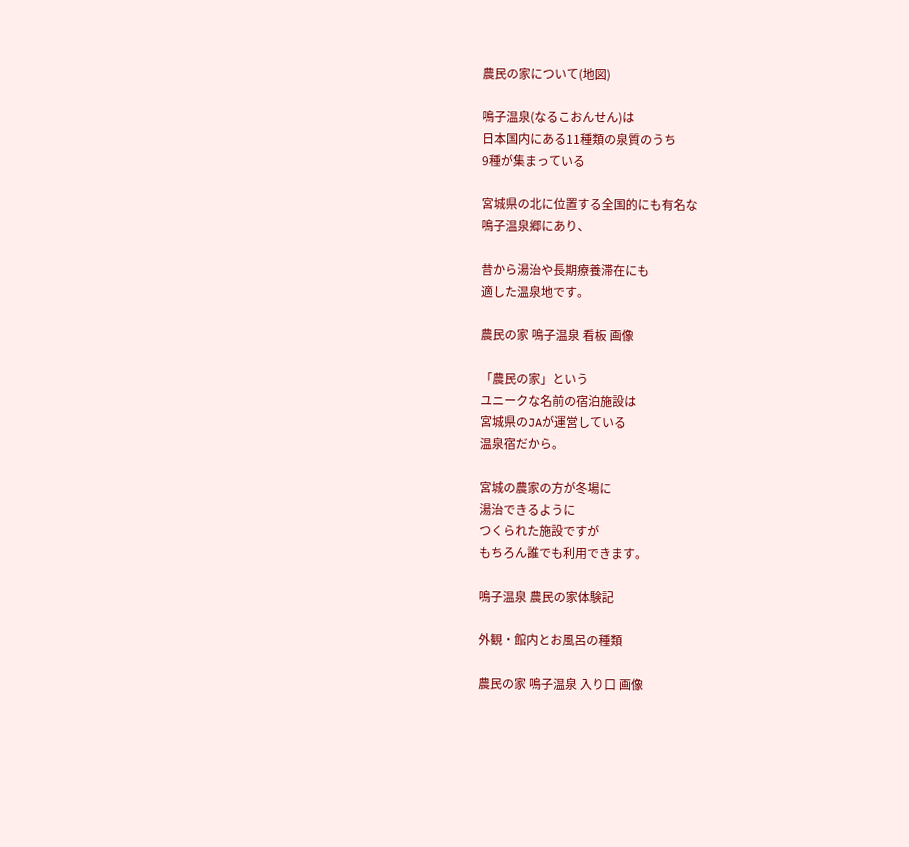農民の家について(地図)

鳴子温泉(なるこおんせん)は
日本国内にある11種類の泉質のうち
9種が集まっている

宮城県の北に位置する全国的にも有名な
鳴子温泉郷にあり、

昔から湯治や長期療養滞在にも
適した温泉地です。

農民の家 鳴子温泉 看板 画像

「農民の家」という
ユニークな名前の宿泊施設は
宮城県のJAが運営している
温泉宿だから。

宮城の農家の方が冬場に
湯治できるように
つくられた施設ですが
もちろん誰でも利用できます。

鳴子温泉 農民の家体験記

外観・館内とお風呂の種類

農民の家 鳴子温泉 入り口 画像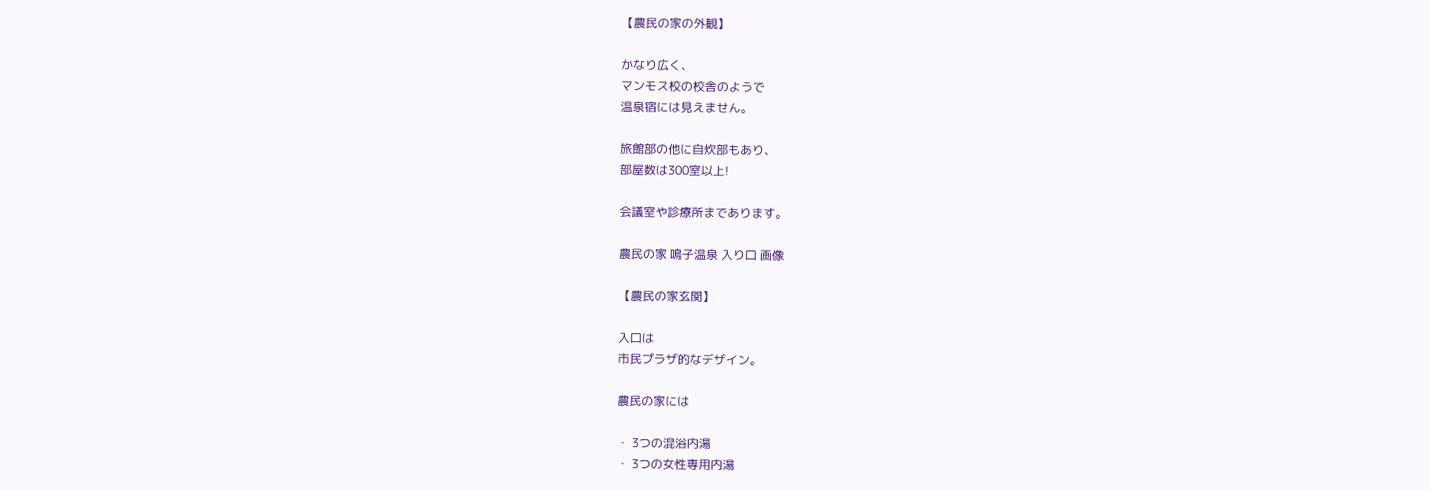【農民の家の外観】

かなり広く、
マンモス校の校舎のようで
温泉宿には見えません。

旅館部の他に自炊部もあり、
部屋数は300室以上!

会議室や診療所まであります。

農民の家 鳴子温泉 入り口 画像

【農民の家玄関】

入口は
市民プラザ的なデザイン。

農民の家には

・ 3つの混浴内湯
・ 3つの女性専用内湯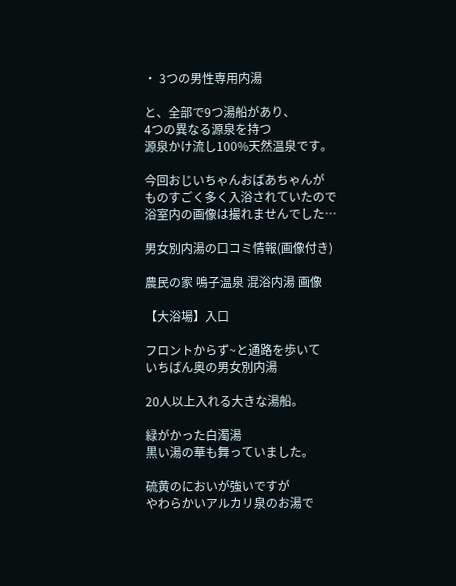・ 3つの男性専用内湯

と、全部で9つ湯船があり、
4つの異なる源泉を持つ
源泉かけ流し100%天然温泉です。

今回おじいちゃんおばあちゃんが
ものすごく多く入浴されていたので
浴室内の画像は撮れませんでした…

男女別内湯の口コミ情報(画像付き)

農民の家 鳴子温泉 混浴内湯 画像

【大浴場】入口

フロントからず~と通路を歩いて
いちばん奥の男女別内湯

20人以上入れる大きな湯船。

緑がかった白濁湯
黒い湯の華も舞っていました。

硫黄のにおいが強いですが
やわらかいアルカリ泉のお湯で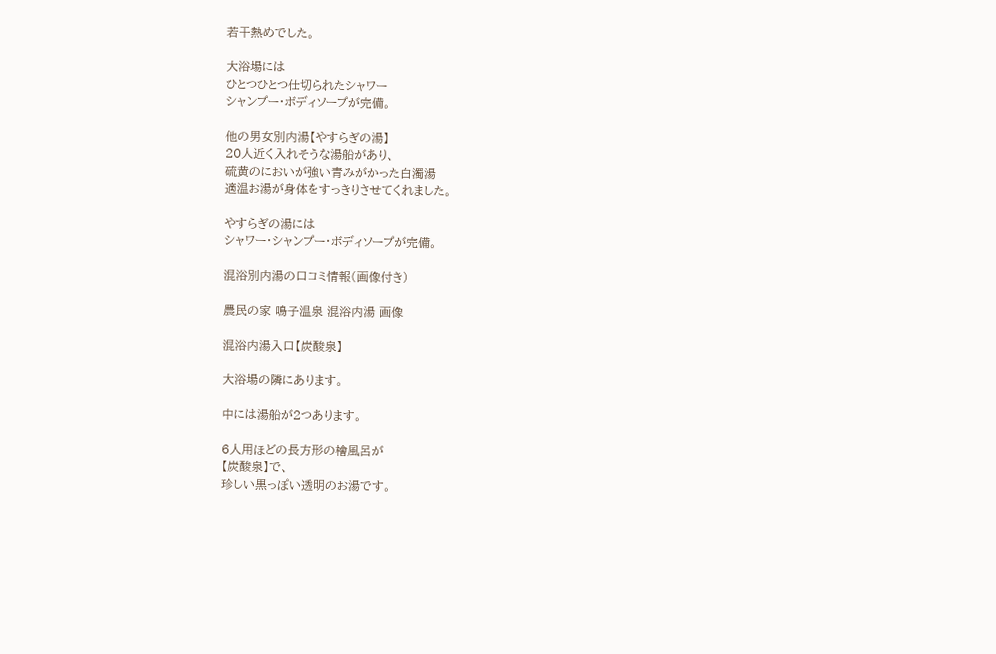若干熱めでした。

大浴場には
ひとつひとつ仕切られたシャワー
シャンプー・ボディソープが完備。

他の男女別内湯【やすらぎの湯】
20人近く入れそうな湯船があり、
硫黄のにおいが強い青みがかった白濁湯
適温お湯が身体をすっきりさせてくれました。

やすらぎの湯には
シャワー・シャンプー・ボディソープが完備。

混浴別内湯の口コミ情報(画像付き)

農民の家 鳴子温泉 混浴内湯 画像

混浴内湯入口【炭酸泉】

大浴場の隣にあります。

中には湯船が2つあります。

6人用ほどの長方形の檜風呂が
【炭酸泉】で、
珍しい黒っぽい透明のお湯です。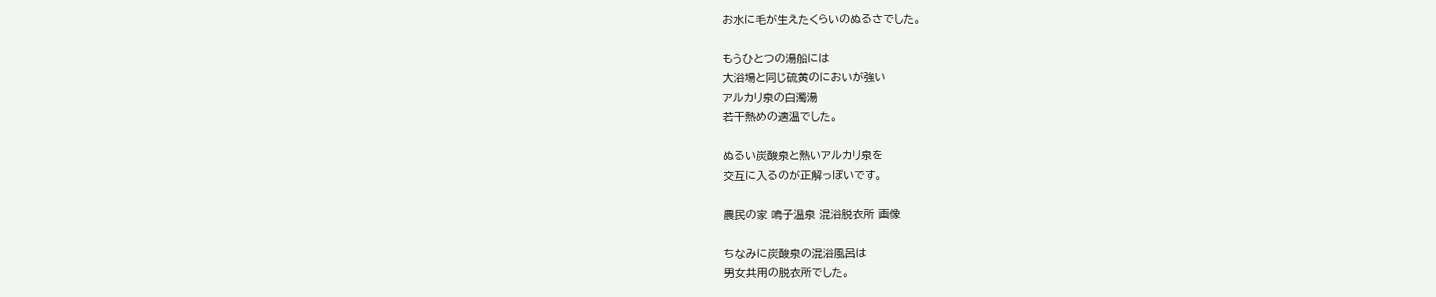お水に毛が生えたくらいのぬるさでした。

もうひとつの湯船には
大浴場と同じ硫黄のにおいが強い
アルカリ泉の白濁湯
若干熱めの適温でした。

ぬるい炭酸泉と熱いアルカリ泉を
交互に入るのが正解っぽいです。

農民の家 鳴子温泉 混浴脱衣所 画像

ちなみに炭酸泉の混浴風呂は
男女共用の脱衣所でした。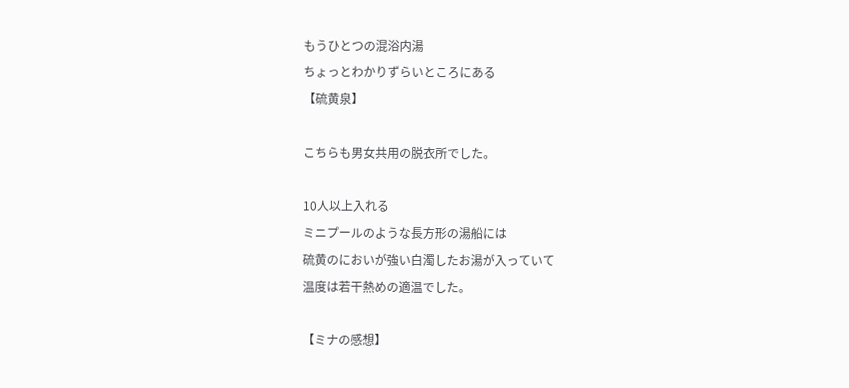もうひとつの混浴内湯
ちょっとわかりずらいところにある
【硫黄泉】

こちらも男女共用の脱衣所でした。

10人以上入れる
ミニプールのような長方形の湯船には
硫黄のにおいが強い白濁したお湯が入っていて
温度は若干熱めの適温でした。

【ミナの感想】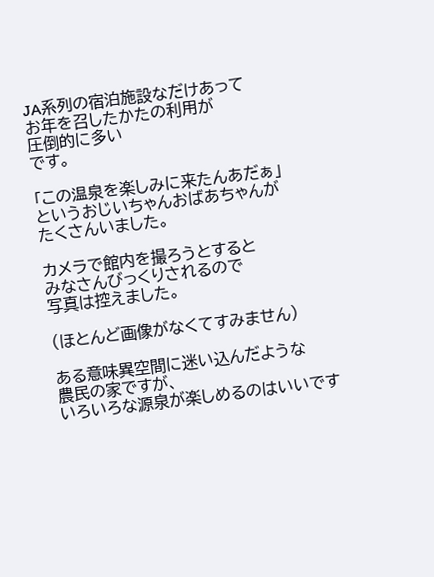JA系列の宿泊施設なだけあって
お年を召したかたの利用が
圧倒的に多い
です。

「この温泉を楽しみに来たんあだぁ」
というおじいちゃんおばあちゃんが
たくさんいました。

カメラで館内を撮ろうとすると
みなさんびっくりされるので
写真は控えました。

(ほとんど画像がなくてすみません)

ある意味異空間に迷い込んだような
農民の家ですが、
いろいろな源泉が楽しめるのはいいです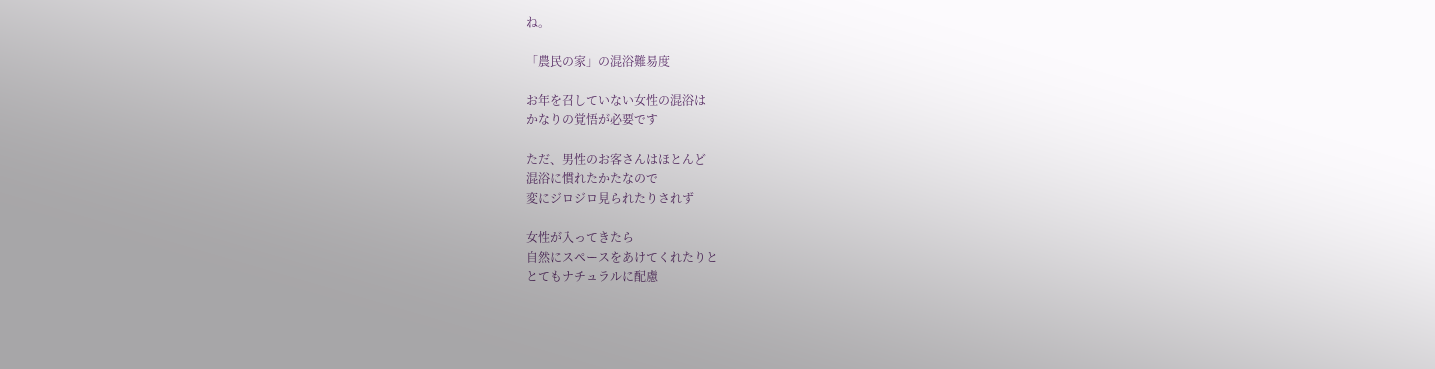ね。

「農民の家」の混浴難易度

お年を召していない女性の混浴は
かなりの覚悟が必要です

ただ、男性のお客さんはほとんど
混浴に慣れたかたなので
変にジロジロ見られたりされず

女性が入ってきたら
自然にスペースをあけてくれたりと
とてもナチュラルに配慮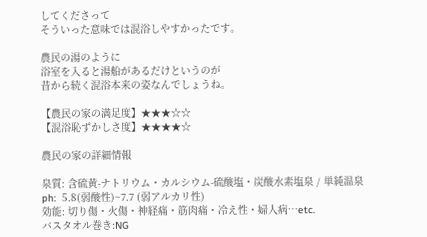してくださって
そういった意味では混浴しやすかったです。

農民の湯のように
浴室を入ると湯船があるだけというのが
昔から続く混浴本来の姿なんでしょうね。

【農民の家の満足度】★★★☆☆
【混浴恥ずかしさ度】★★★★☆

農民の家の詳細情報

泉質: 含硫黄-ナトリウム・カルシウム-硫酸塩・炭酸水素塩泉 / 単純温泉
ph:  5.8(弱酸性)~7.7 (弱アルカリ性)
効能: 切り傷・火傷・神経痛・筋肉痛・冷え性・婦人病…etc.
バスタオル巻き:NG